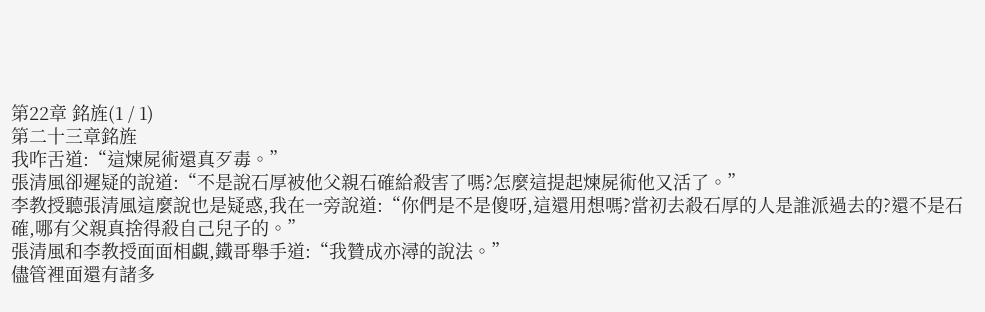第22章 銘旌(1 / 1)
第二十三章銘旌
我咋舌道:“這煉屍術還真歹毒。”
張清風卻遲疑的說道:“不是說石厚被他父親石確給殺害了嗎?怎麼這提起煉屍術他又活了。”
李教授聽張清風這麼說也是疑惑,我在一旁說道:“你們是不是傻呀,這還用想嗎?當初去殺石厚的人是誰派過去的?還不是石確,哪有父親真捨得殺自己兒子的。”
張清風和李教授面面相覷,鐵哥舉手道:“我贊成亦潯的說法。”
儘管裡面還有諸多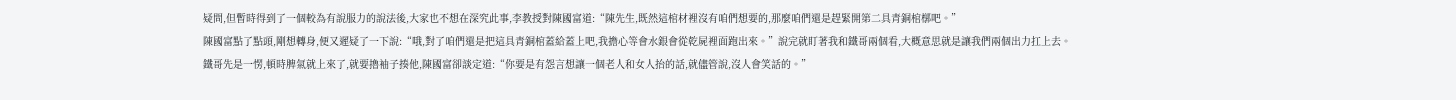疑問,但暫時得到了一個較為有說服力的說法後,大家也不想在深究此事,李教授對陳國富道:“陳先生,既然這棺材裡沒有咱們想要的,那麼咱們還是趕緊開第二具青銅棺槨吧。”
陳國富點了點頭,剛想轉身,便又遲疑了一下說:“哦,對了咱們還是把這具青銅棺蓋給蓋上吧,我擔心等會水銀會從乾屍裡面跑出來。”說完就盯著我和鐵哥兩個看,大概意思就是讓我們兩個出力扛上去。
鐵哥先是一愣,頓時脾氣就上來了,就要擼袖子揍他,陳國富卻談定道:“你要是有怨言想讓一個老人和女人抬的話,就儘管說,沒人會笑話的。”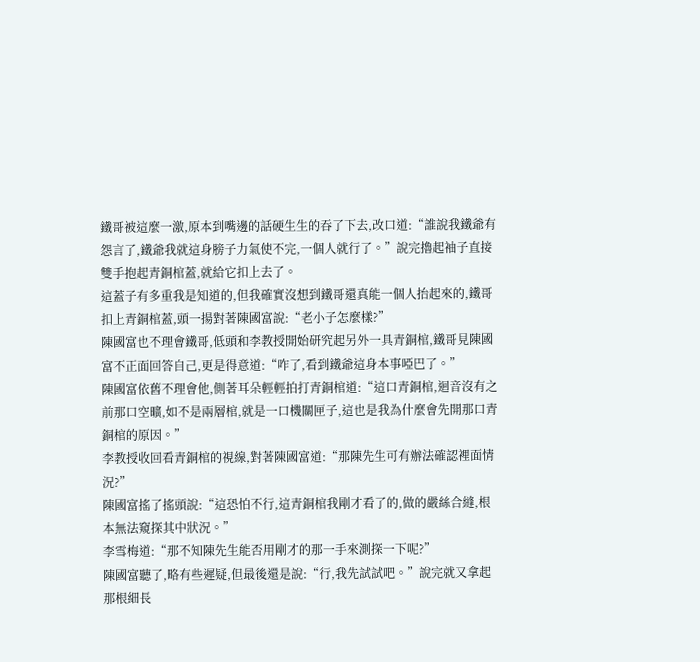鐵哥被這麼一激,原本到嘴邊的話硬生生的吞了下去,改口道:“誰說我鐵爺有怨言了,鐵爺我就這身膀子力氣使不完,一個人就行了。”說完擼起袖子直接雙手抱起青銅棺蓋,就給它扣上去了。
這蓋子有多重我是知道的,但我確實沒想到鐵哥還真能一個人抬起來的,鐵哥扣上青銅棺蓋,頭一揚對著陳國富說:“老小子怎麼樣?”
陳國富也不理會鐵哥,低頭和李教授開始研究起另外一具青銅棺,鐵哥見陳國富不正面回答自己,更是得意道:“咋了,看到鐵爺這身本事啞巴了。”
陳國富依舊不理會他,側著耳朵輕輕拍打青銅棺道:“這口青銅棺,迴音沒有之前那口空曠,如不是兩層棺,就是一口機關匣子,這也是我為什麼會先開那口青銅棺的原因。”
李教授收回看青銅棺的視線,對著陳國富道:“那陳先生可有辦法確認裡面情況?”
陳國富搖了搖頭說:“這恐怕不行,這青銅棺我剛才看了的,做的嚴絲合縫,根本無法窺探其中狀況。”
李雪梅道:“那不知陳先生能否用剛才的那一手來測探一下呢?”
陳國富聽了,略有些遲疑,但最後還是說:“行,我先試試吧。”說完就又拿起那根細長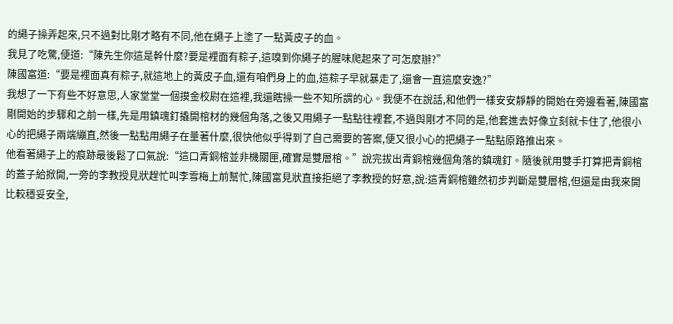的繩子操弄起來,只不過對比剛才略有不同,他在繩子上塗了一點黃皮子的血。
我見了吃驚,便道:“陳先生你這是幹什麼?要是裡面有粽子,這嗅到你繩子的腥味爬起來了可怎麼辦?”
陳國富道:“要是裡面真有粽子,就這地上的黃皮子血,還有咱們身上的血,這粽子早就暴走了,還會一直這麼安逸?”
我想了一下有些不好意思,人家堂堂一個摸金校尉在這裡,我還瞎操一些不知所謂的心。我便不在說話,和他們一樣安安靜靜的開始在旁邊看著,陳國富剛開始的步驟和之前一樣,先是用鎮魂釘撬開棺材的幾個角落,之後又用繩子一點點往裡套,不過與剛才不同的是,他套進去好像立刻就卡住了,他很小心的把繩子兩端繃直,然後一點點用繩子在量著什麼,很快他似乎得到了自己需要的答案,便又很小心的把繩子一點點原路推出來。
他看著繩子上的痕跡最後鬆了口氣說:“這口青銅棺並非機關匣,確實是雙層棺。”說完拔出青銅棺幾個角落的鎮魂釘。隨後就用雙手打算把青銅棺的蓋子給掀開,一旁的李教授見狀趕忙叫李雪梅上前幫忙,陳國富見狀直接拒絕了李教授的好意,說:這青銅棺雖然初步判斷是雙層棺,但還是由我來開比較穩妥安全,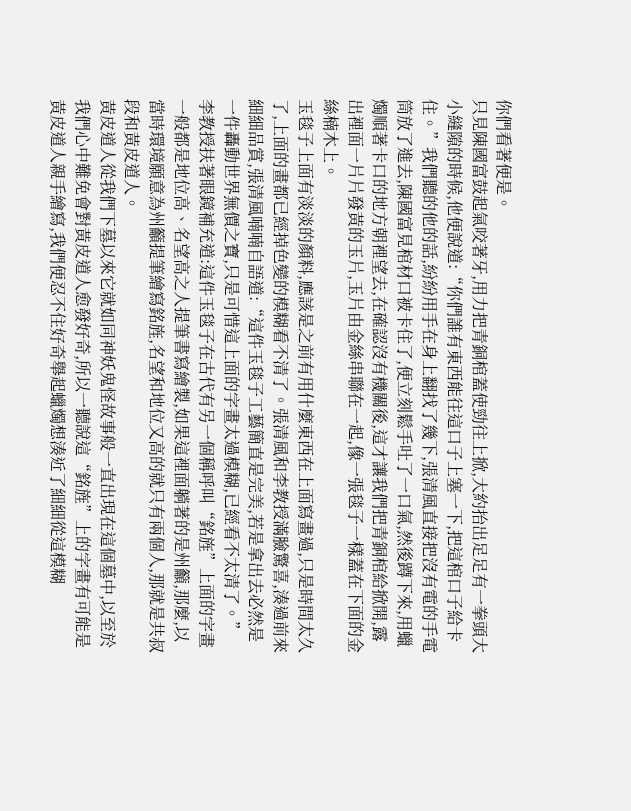你們看著便是。
只見陳國富鼓起氣咬著牙,用力把青銅棺蓋使勁往上掀,大約抬出足足有一拳頭大小縫隙的時候,他便說道:“你們誰有東西能往這口子上塞一下,把這棺口子給卡住。”我們聽的他的話,紛紛用手在身上翻找了幾下,張清風直接把沒有電的手電筒放了進去,陳國富見棺材口被卡住了,便立刻鬆手吐了一口氣,然後蹲下來,用蠟燭順著卡口的地方朝裡望去,在確認沒有機關後,這才讓我們把青銅棺給掀開,露出裡面一片片發黃的玉片,玉片由金絲串聯在一起,像一張毯子一樣蓋在下面的金絲楠木上。
玉毯子上面有淡淡的顏料,應該是之前有用什麼東西在上面寫畫過,只是時間太久了,上面的畫都已經掉色變的模糊看不清了。張清風和李教授滿臉驚喜,湊過前來細細品賞,張清風喃喃自語道:“這件玉毯子工藝簡直是完美,若是拿出去必然是一件轟動世界無價之寶,只是可惜這上面的字畫太過模糊,已經看不太清了。”
李教授扶著眼鏡補充道:這件玉毯子在古代有另一個稱呼叫“銘旌”上面的字畫一般都是地位高、名望高之人提筆書寫繪製,如果這裡面躺著的是州籲,那麼,以當時環境願意為州籲提筆繪寫銘旌,名望和地位又高的就只有兩個人,那就是共叔段和黃皮道人。
黃皮道人從我們下墓以來它就如同神妖鬼怪故事般一直出現在這個墓中,以至於我們心中難免會對黃皮道人愈發好奇,所以一聽說這“銘旌”上的字畫有可能是黃皮道人親手繪寫,我們便忍不住好奇舉起蠟燭想湊近了細細從這模糊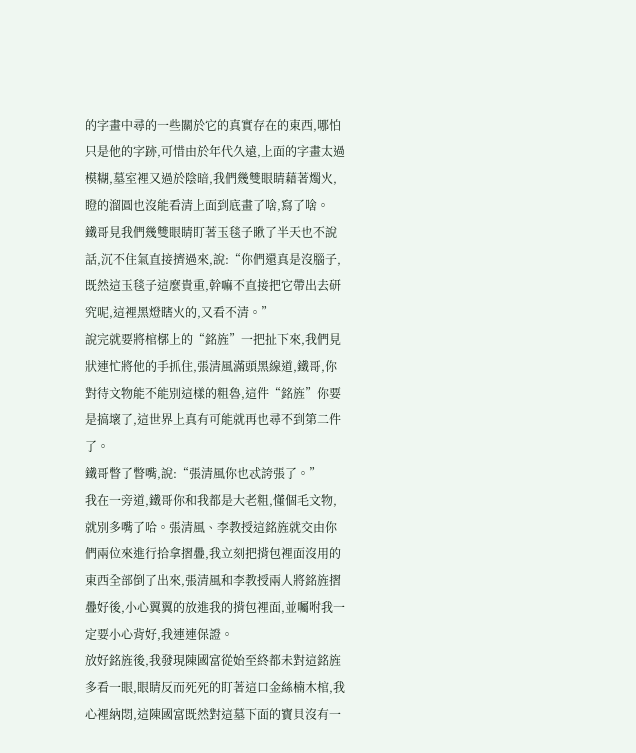的字畫中尋的一些關於它的真實存在的東西,哪怕只是他的字跡,可惜由於年代久遠,上面的字畫太過模糊,墓室裡又過於陰暗,我們幾雙眼睛藉著燭火,瞪的溜圓也沒能看清上面到底畫了啥,寫了啥。
鐵哥見我們幾雙眼睛盯著玉毯子瞅了半天也不說話,沉不住氣直接擠過來,說:“你們還真是沒腦子,既然這玉毯子這麼貴重,幹嘛不直接把它帶出去研究呢,這裡黑燈瞎火的,又看不清。”
說完就要將棺槨上的“銘旌”一把扯下來,我們見狀連忙將他的手抓住,張清風滿頭黑線道,鐵哥,你對待文物能不能別這樣的粗魯,這件“銘旌”你要是搞壞了,這世界上真有可能就再也尋不到第二件了。
鐵哥瞥了瞥嘴,說:“張清風你也忒誇張了。”
我在一旁道,鐵哥你和我都是大老粗,懂個毛文物,就別多嘴了哈。張清風、李教授這銘旌就交由你們兩位來進行拾拿摺疊,我立刻把揹包裡面沒用的東西全部倒了出來,張清風和李教授兩人將銘旌摺疊好後,小心翼翼的放進我的揹包裡面,並囑咐我一定要小心背好,我連連保證。
放好銘旌後,我發現陳國富從始至終都未對這銘旌多看一眼,眼睛反而死死的盯著這口金絲楠木棺,我心裡納悶,這陳國富既然對這墓下面的寶貝沒有一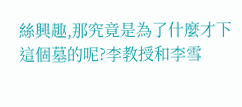絲興趣,那究竟是為了什麼才下這個墓的呢?李教授和李雪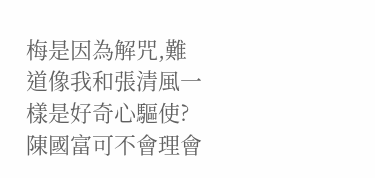梅是因為解咒,難道像我和張清風一樣是好奇心驅使?
陳國富可不會理會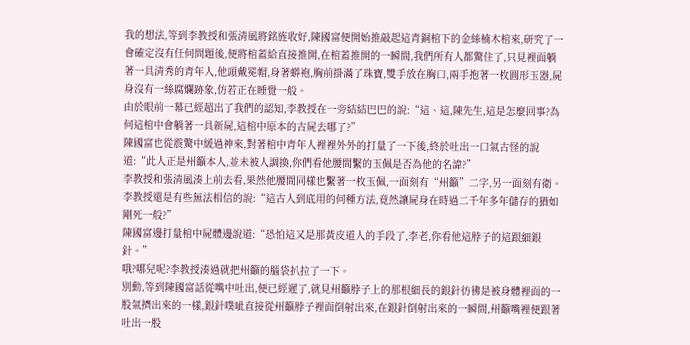我的想法,等到李教授和張清風將銘旌收好,陳國富便開始推敲起這青銅棺下的金絲楠木棺來,研究了一會確定沒有任何問題後,便將棺蓋給直接推開,在棺蓋推開的一瞬間,我們所有人都驚住了,只見裡面躺著一具清秀的青年人,他頭戴冕帽,身著蟒袍,胸前掛滿了珠寶,雙手放在胸口,兩手抱著一枚圓形玉器,屍身沒有一絲腐爛跡象,仿若正在睡覺一般。
由於眼前一幕已經超出了我們的認知,李教授在一旁結結巴巴的說:“這、這,陳先生,這是怎麼回事?為何這棺中會躺著一具新屍,這棺中原本的古屍去哪了?”
陳國富也從震驚中緩過神來,對著棺中青年人裡裡外外的打量了一下後,終於吐出一口氣古怪的說道:“此人正是州籲本人,並未被人調換,你們看他腰間繫的玉佩是否為他的名諱?”
李教授和張清風湊上前去看,果然他腰間同樣也繫著一枚玉佩,一面刻有“州籲”二字,另一面刻有衛。李教授還是有些無法相信的說:“這古人到底用的何種方法,竟然讓屍身在時過二千年多年儲存的猶如剛死一般?”
陳國富邊打量棺中屍體邊說道:“恐怕這又是那黃皮道人的手段了,李老,你看他這脖子的這跟細銀針。”
哦?哪兒呢?李教授湊過就把州籲的腦袋扒拉了一下。
別動,等到陳國富話從嘴中吐出,便已經遲了,就見州籲脖子上的那根細長的銀針彷彿是被身體裡面的一股氣擠出來的一樣,銀針噗呲直接從州籲脖子裡面倒射出來,在銀針倒射出來的一瞬間,州籲嘴裡便跟著吐出一股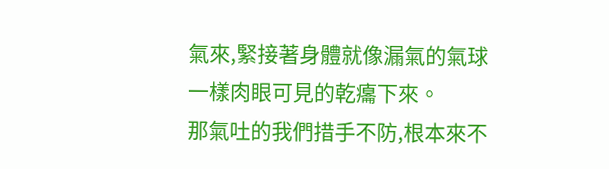氣來,緊接著身體就像漏氣的氣球一樣肉眼可見的乾癟下來。
那氣吐的我們措手不防,根本來不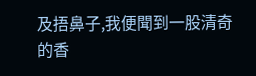及捂鼻子,我便聞到一股清奇的香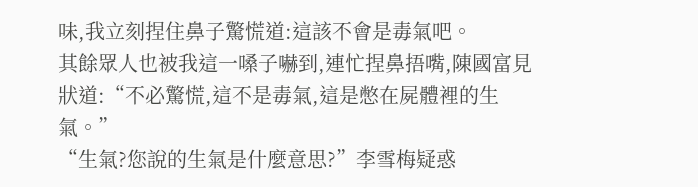味,我立刻捏住鼻子驚慌道:這該不會是毒氣吧。
其餘眾人也被我這一嗓子嚇到,連忙捏鼻捂嘴,陳國富見狀道:“不必驚慌,這不是毒氣,這是憋在屍體裡的生氣。”
“生氣?您說的生氣是什麼意思?”李雪梅疑惑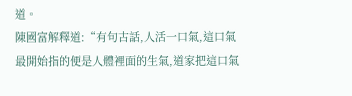道。
陳國富解釋道:“有句古話,人活一口氣,這口氣最開始指的便是人體裡面的生氣,道家把這口氣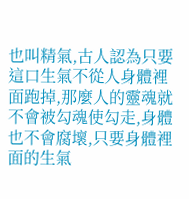也叫精氣,古人認為只要這口生氣不從人身體裡面跑掉,那麼人的靈魂就不會被勾魂使勾走,身體也不會腐壞,只要身體裡面的生氣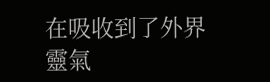在吸收到了外界靈氣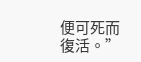便可死而復活。”